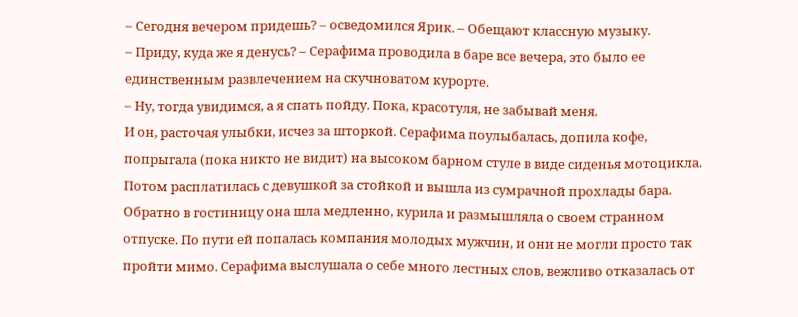– Сегодня вечером придешь? – осведомился Ярик. – Обещают классную музыку.
– Приду, куда же я денусь? – Серафима проводила в баре все вечера, это было ее единственным развлечением на скучноватом курорте.
– Ну, тогда увидимся, а я спать пойду. Пока, красотуля, не забывай меня.
И он, расточая улыбки, исчез за шторкой. Серафима поулыбалась, допила кофе, попрыгала (пока никто не видит) на высоком барном стуле в виде сиденья мотоцикла. Потом расплатилась с девушкой за стойкой и вышла из сумрачной прохлады бара.
Обратно в гостиницу она шла медленно, курила и размышляла о своем странном отпуске. По пути ей попалась компания молодых мужчин, и они не могли просто так пройти мимо. Серафима выслушала о себе много лестных слов, вежливо отказалась от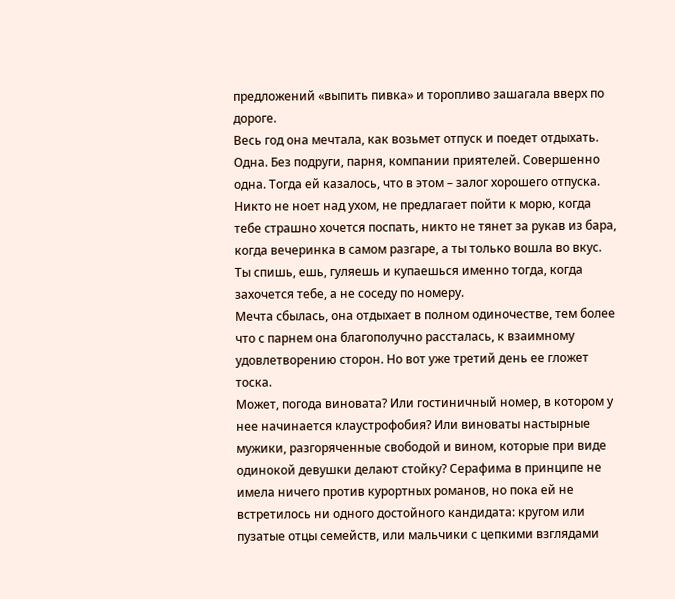предложений «выпить пивка» и торопливо зашагала вверх по дороге.
Весь год она мечтала, как возьмет отпуск и поедет отдыхать. Одна. Без подруги, парня, компании приятелей. Совершенно одна. Тогда ей казалось, что в этом – залог хорошего отпуска. Никто не ноет над ухом, не предлагает пойти к морю, когда тебе страшно хочется поспать, никто не тянет за рукав из бара, когда вечеринка в самом разгаре, а ты только вошла во вкус. Ты спишь, ешь, гуляешь и купаешься именно тогда, когда захочется тебе, а не соседу по номеру.
Мечта сбылась, она отдыхает в полном одиночестве, тем более что с парнем она благополучно рассталась, к взаимному удовлетворению сторон. Но вот уже третий день ее гложет тоска.
Может, погода виновата? Или гостиничный номер, в котором у нее начинается клаустрофобия? Или виноваты настырные мужики, разгоряченные свободой и вином, которые при виде одинокой девушки делают стойку? Серафима в принципе не имела ничего против курортных романов, но пока ей не встретилось ни одного достойного кандидата: кругом или пузатые отцы семейств, или мальчики с цепкими взглядами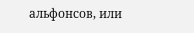альфонсов, или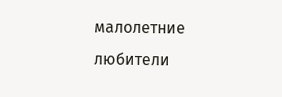малолетние любители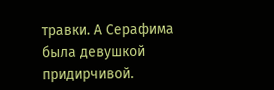травки. А Серафима была девушкой придирчивой.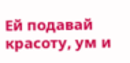Ей подавай красоту, ум и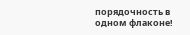порядочность в одном флаконе!